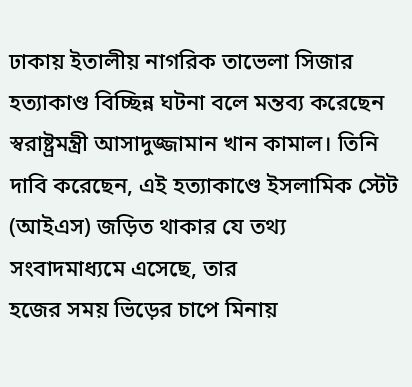ঢাকায় ইতালীয় নাগরিক তাভেলা সিজার হত্যাকাণ্ড বিচ্ছিন্ন ঘটনা বলে মন্তব্য করেছেন স্বরাষ্ট্রমন্ত্রী আসাদুজ্জামান খান কামাল। তিনি দাবি করেছেন, এই হত্যাকাণ্ডে ইসলামিক স্টেট (আইএস) জড়িত থাকার যে তথ্য সংবাদমাধ্যমে এসেছে, তার
হজের সময় ভিড়ের চাপে মিনায়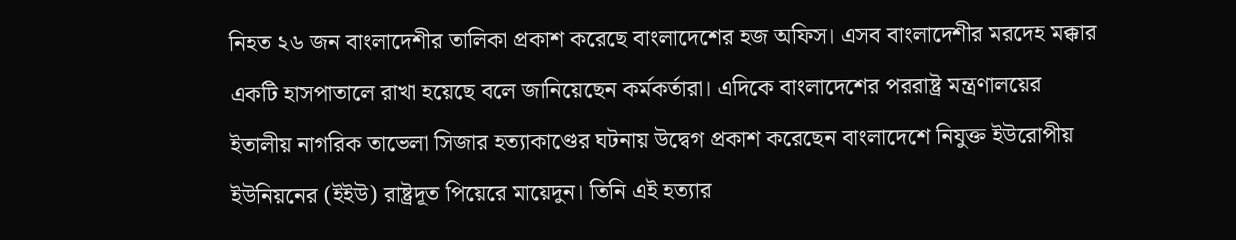নিহত ২৬ জন বাংলাদেশীর তালিকা প্রকাশ করেছে বাংলাদেশের হজ অফিস। এসব বাংলাদেশীর মরদেহ মক্কার একটি হাসপাতালে রাখা হয়েছে বলে জানিয়েছেন কর্মকর্তারা। এদিকে বাংলাদেশের পররাষ্ট্র মন্ত্রণালয়ের
ইতালীয় নাগরিক তাভেলা সিজার হত্যাকাণ্ডের ঘটনায় উদ্বেগ প্রকাশ করেছেন বাংলাদেশে নিযুক্ত ইউরোপীয় ইউনিয়নের (ইইউ) রাষ্ট্রদূত পিয়েরে মায়েদুন। তিনি এই হত্যার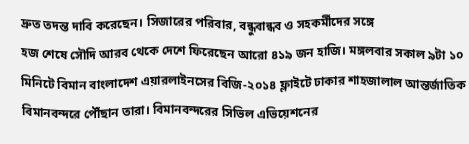দ্রুত তদন্ত দাবি করেছেন। সিজারের পরিবার, বন্ধুবান্ধব ও সহকর্মীদের সঙ্গে
হজ শেষে সৌদি আরব থেকে দেশে ফিরেছেন আরো ৪১৯ জন হাজি। মঙ্গলবার সকাল ৯টা ১০ মিনিটে বিমান বাংলাদেশ এয়ারলাইনসের বিজি-২০১৪ ফ্লাইটে ঢাকার শাহজালাল আন্তর্জাতিক বিমানবন্দরে পৌঁছান তারা। বিমানবন্দরের সিভিল এভিয়েশনের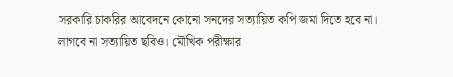সরকারি চাকরির আবেদনে কোনো সনদের সত্যায়িত কপি জমা দিতে হবে না। লাগবে না সত্যায়িত ছবিও। মৌখিক পরীক্ষার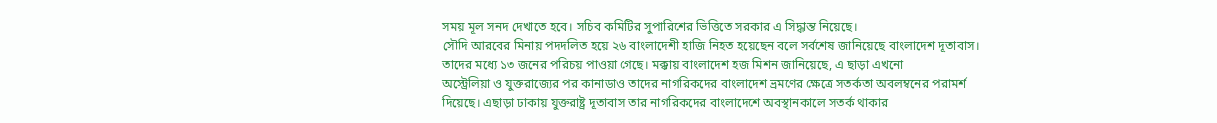সময় মূল সনদ দেখাতে হবে। সচিব কমিটির সুপারিশের ভিত্তিতে সরকার এ সিদ্ধান্ত নিয়েছে।
সৌদি আরবের মিনায় পদদলিত হয়ে ২৬ বাংলাদেশী হাজি নিহত হয়েছেন বলে সর্বশেষ জানিয়েছে বাংলাদেশ দূতাবাস। তাদের মধ্যে ১৩ জনের পরিচয় পাওয়া গেছে। মক্কায় বাংলাদেশ হজ মিশন জানিয়েছে, এ ছাড়া এখনো
অস্ট্রেলিয়া ও যুক্তরাজ্যের পর কানাডাও তাদের নাগরিকদের বাংলাদেশ ভ্রমণের ক্ষেত্রে সতর্কতা অবলম্বনের পরামর্শ দিয়েছে। এছাড়া ঢাকায় যুক্তরাষ্ট্র দূতাবাস তার নাগরিকদের বাংলাদেশে অবস্থানকালে সতর্ক থাকার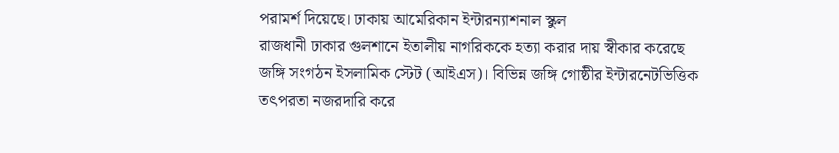পরামর্শ দিয়েছে। ঢাকায় আমেরিকান ইন্টারন্যাশনাল স্কুল
রাজধানী ঢাকার গুলশানে ইতালীয় নাগরিককে হত্যা করার দায় স্বীকার করেছে জঙ্গি সংগঠন ইসলামিক স্টেট (আইএস)। বিভিন্ন জঙ্গি গোষ্ঠীর ইন্টারনেটভিত্তিক তৎপরতা নজরদারি করে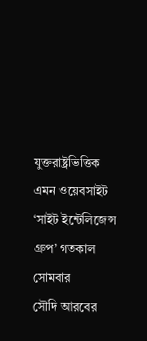যুক্তরাষ্ট্রভিত্তিক এমন ওয়েবসাইট ‘সাইট ইন্টেলিজেন্স গ্রুপ’ গতকাল সোমবার
সৌদি আরবের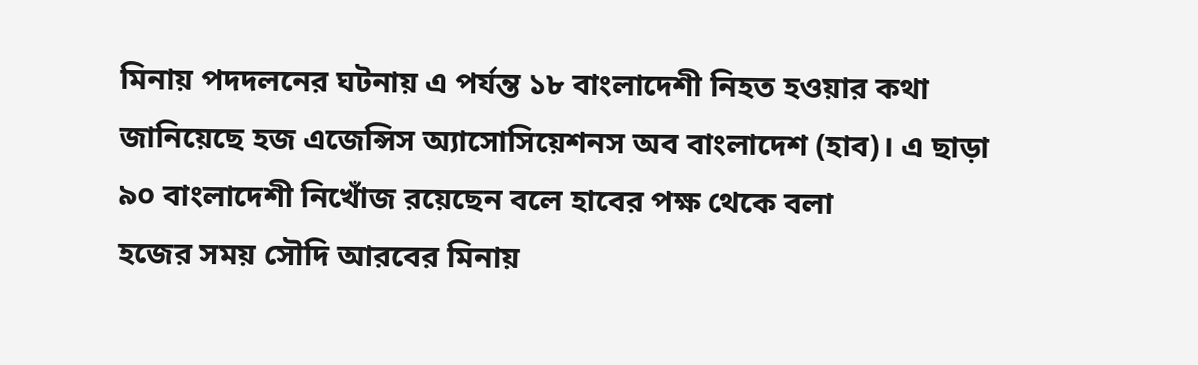মিনায় পদদলনের ঘটনায় এ পর্যন্ত ১৮ বাংলাদেশী নিহত হওয়ার কথা জানিয়েছে হজ এজেন্সিস অ্যাসোসিয়েশনস অব বাংলাদেশ (হাব)। এ ছাড়া ৯০ বাংলাদেশী নিখোঁজ রয়েছেন বলে হাবের পক্ষ থেকে বলা
হজের সময় সৌদি আরবের মিনায়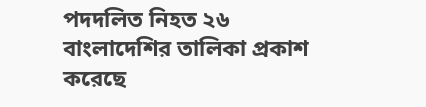পদদলিত নিহত ২৬ বাংলাদেশির তালিকা প্রকাশ করেছে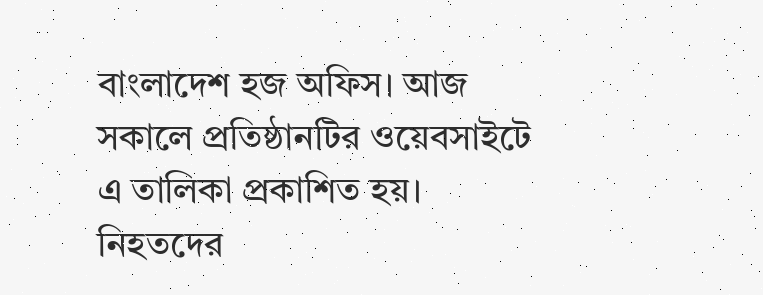বাংলাদেশ হজ অফিস। আজ সকালে প্রতিষ্ঠানটির ওয়েবসাইটে এ তালিকা প্রকাশিত হয়। নিহতদের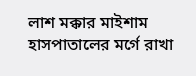লাশ মক্কার মাইশাম হাসপাতালের মর্গে রাখা